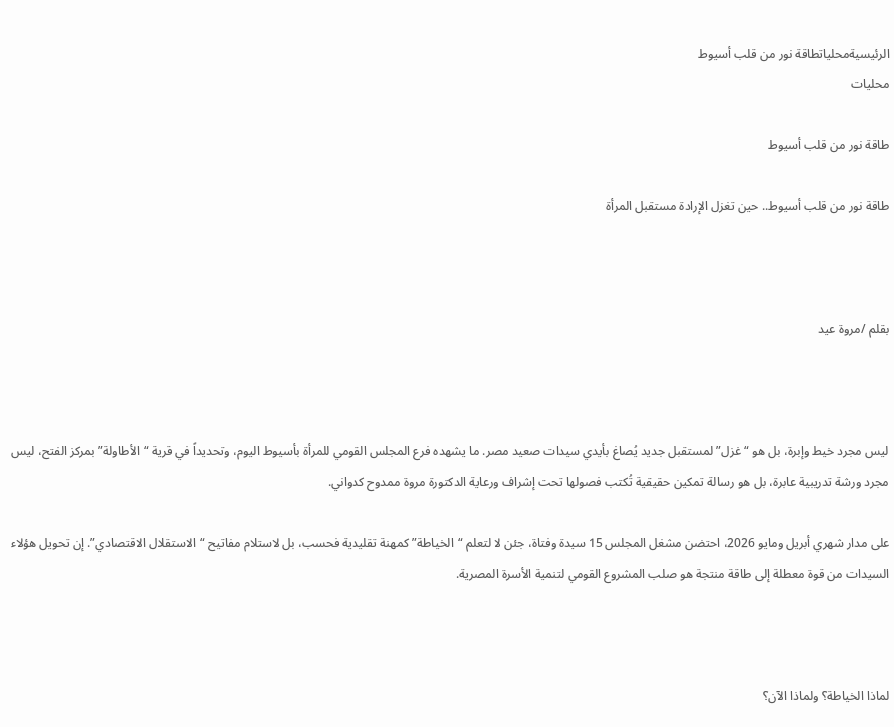الرئيسيةمحلياتطاقة نور من قلب أسيوط
محليات

طاقة نور من قلب أسيوط

طاقة نور من قلب أسيوط.. حين تغزل الإرادة مستقبل المرأة



بقلم /مروة عيد



ليس مجرد خيط وإبرة، بل هو “غزل” لمستقبل جديد يُصاغ بأيدي سيدات صعيد مصر. ما يشهده فرع المجلس القومي للمرأة بأسيوط اليوم، وتحديداً في قرية “الأطاولة” بمركز الفتح، ليس مجرد ورشة تدريبية عابرة، بل هو رسالة تمكين حقيقية تُكتب فصولها تحت إشراف ورعاية الدكتورة مروة ممدوح كدواني.

على مدار شهري أبريل ومايو 2026، احتضن مشغل المجلس 15 سيدة وفتاة، جئن لا لتعلم “الخياطة” كمهنة تقليدية فحسب، بل لاستلام مفاتيح “الاستقلال الاقتصادي”. إن تحويل هؤلاء السيدات من قوة معطلة إلى طاقة منتجة هو صلب المشروع القومي لتنمية الأسرة المصرية.



لماذا الخياطة؟ ولماذا الآن؟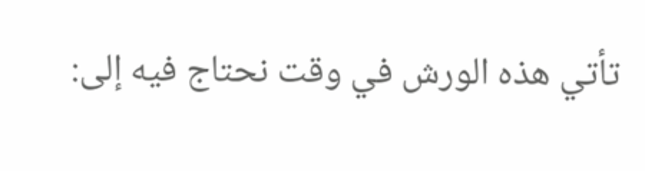تأتي هذه الورش في وقت نحتاج فيه إلى: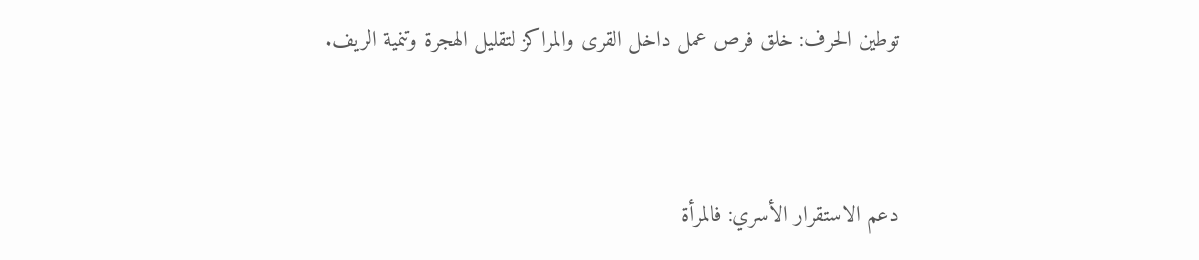توطين الحرف: خلق فرص عمل داخل القرى والمراكز لتقليل الهجرة وتنمية الريف.



دعم الاستقرار الأسري: فالمرأة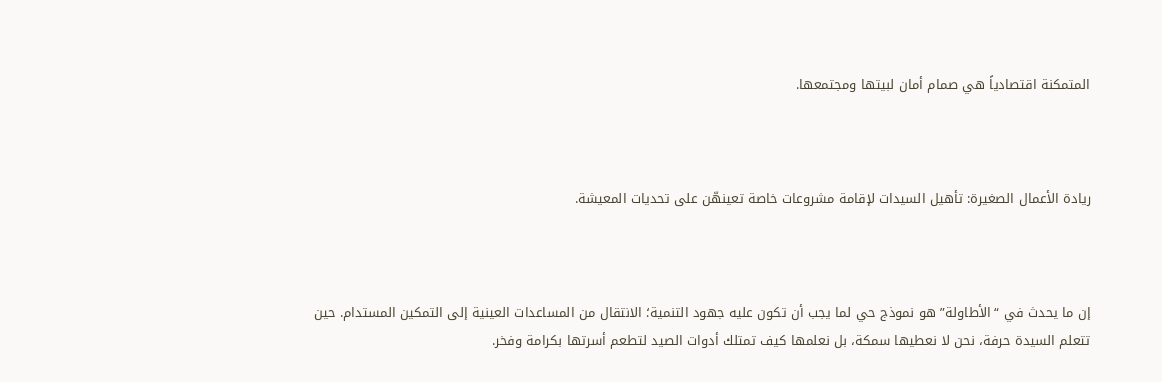المتمكنة اقتصادياً هي صمام أمان لبيتها ومجتمعها.



ريادة الأعمال الصغيرة: تأهيل السيدات لإقامة مشروعات خاصة تعينهّن على تحديات المعيشة.



إن ما يحدث في “الأطاولة” هو نموذج حي لما يجب أن تكون عليه جهود التنمية؛ الانتقال من المساعدات العينية إلى التمكين المستدام. حين تتعلم السيدة حرفة، نحن لا نعطيها سمكة، بل نعلمها كيف تمتلك أدوات الصيد لتطعم أسرتها بكرامة وفخر.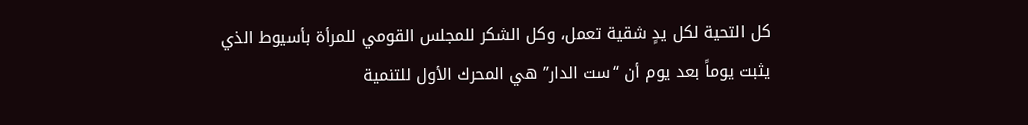كل التحية لكل يدٍ شقية تعمل، وكل الشكر للمجلس القومي للمرأة بأسيوط الذي يثبت يوماً بعد يوم أن “ست الدار” هي المحرك الأول للتنمية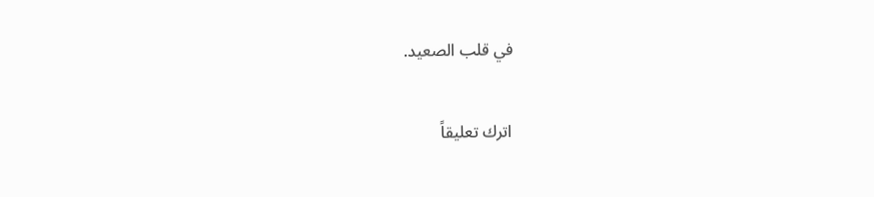في قلب الصعيد.

اترك تعليقاً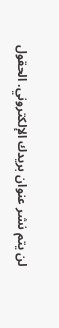لن يتم نشر عنوان بريدك الإلكتروني. الحقول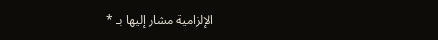الإلزامية مشار إليها بـ *